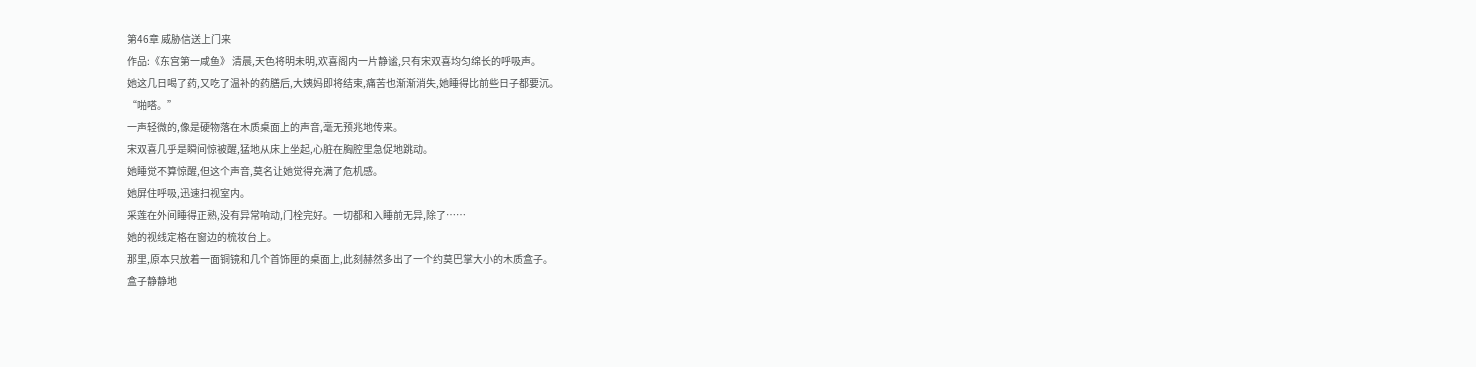第46章 威胁信送上门来
作品:《东宫第一咸鱼》 清晨,天色将明未明,欢喜阁内一片静谧,只有宋双喜均匀绵长的呼吸声。
她这几日喝了药,又吃了温补的药膳后,大姨妈即将结束,痛苦也渐渐消失,她睡得比前些日子都要沉。
“啪嗒。”
一声轻微的,像是硬物落在木质桌面上的声音,毫无预兆地传来。
宋双喜几乎是瞬间惊被醒,猛地从床上坐起,心脏在胸腔里急促地跳动。
她睡觉不算惊醒,但这个声音,莫名让她觉得充满了危机感。
她屏住呼吸,迅速扫视室内。
采莲在外间睡得正熟,没有异常响动,门栓完好。一切都和入睡前无异,除了……
她的视线定格在窗边的梳妆台上。
那里,原本只放着一面铜镜和几个首饰匣的桌面上,此刻赫然多出了一个约莫巴掌大小的木质盒子。
盒子静静地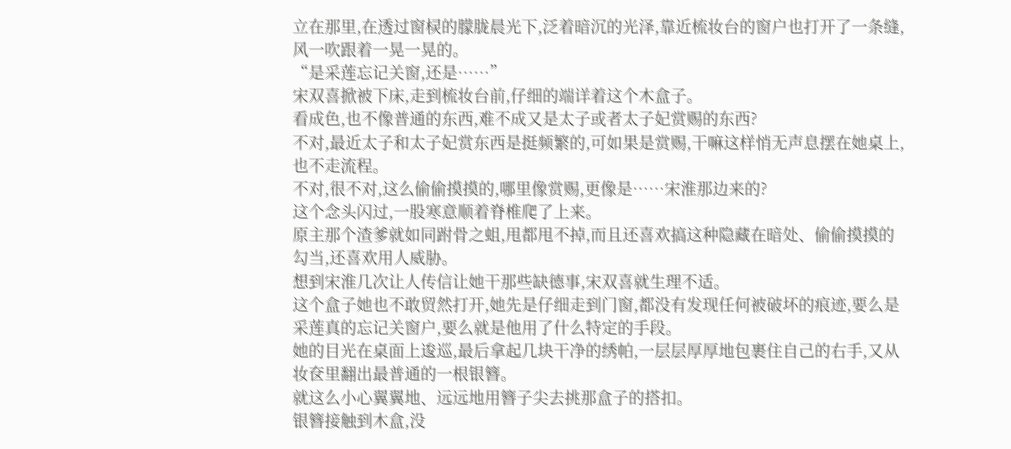立在那里,在透过窗棂的朦胧晨光下,泛着暗沉的光泽,靠近梳妆台的窗户也打开了一条缝,风一吹跟着一晃一晃的。
“是采莲忘记关窗,还是……”
宋双喜掀被下床,走到梳妆台前,仔细的端详着这个木盒子。
看成色,也不像普通的东西,难不成又是太子或者太子妃赏赐的东西?
不对,最近太子和太子妃赏东西是挺频繁的,可如果是赏赐,干嘛这样悄无声息摆在她桌上,也不走流程。
不对,很不对,这么偷偷摸摸的,哪里像赏赐,更像是……宋淮那边来的?
这个念头闪过,一股寒意顺着脊椎爬了上来。
原主那个渣爹就如同跗骨之蛆,甩都甩不掉,而且还喜欢搞这种隐藏在暗处、偷偷摸摸的勾当,还喜欢用人威胁。
想到宋淮几次让人传信让她干那些缺德事,宋双喜就生理不适。
这个盒子她也不敢贸然打开,她先是仔细走到门窗,都没有发现任何被破坏的痕迹,要么是采莲真的忘记关窗户,要么就是他用了什么特定的手段。
她的目光在桌面上逡巡,最后拿起几块干净的绣帕,一层层厚厚地包裹住自己的右手,又从妆奁里翻出最普通的一根银簪。
就这么小心翼翼地、远远地用簪子尖去挑那盒子的搭扣。
银簪接触到木盒,没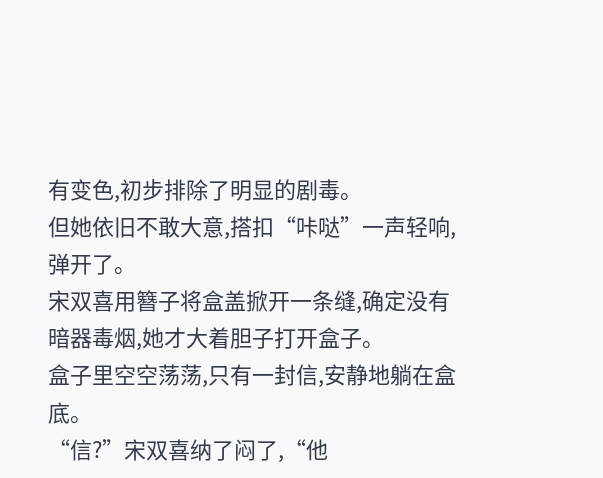有变色,初步排除了明显的剧毒。
但她依旧不敢大意,搭扣“咔哒”一声轻响,弹开了。
宋双喜用簪子将盒盖掀开一条缝,确定没有暗器毒烟,她才大着胆子打开盒子。
盒子里空空荡荡,只有一封信,安静地躺在盒底。
“信?”宋双喜纳了闷了,“他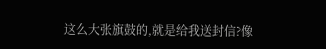这么大张旗鼓的,就是给我送封信?像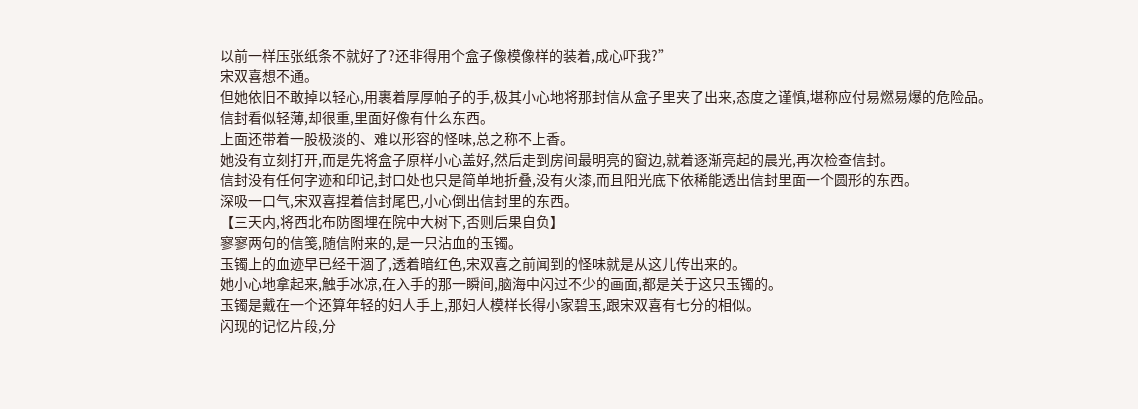以前一样压张纸条不就好了?还非得用个盒子像模像样的装着,成心吓我?”
宋双喜想不通。
但她依旧不敢掉以轻心,用裹着厚厚帕子的手,极其小心地将那封信从盒子里夹了出来,态度之谨慎,堪称应付易燃易爆的危险品。
信封看似轻薄,却很重,里面好像有什么东西。
上面还带着一股极淡的、难以形容的怪味,总之称不上香。
她没有立刻打开,而是先将盒子原样小心盖好,然后走到房间最明亮的窗边,就着逐渐亮起的晨光,再次检查信封。
信封没有任何字迹和印记,封口处也只是简单地折叠,没有火漆,而且阳光底下依稀能透出信封里面一个圆形的东西。
深吸一口气,宋双喜捏着信封尾巴,小心倒出信封里的东西。
【三天内,将西北布防图埋在院中大树下,否则后果自负】
寥寥两句的信笺,随信附来的,是一只沾血的玉镯。
玉镯上的血迹早已经干涸了,透着暗红色,宋双喜之前闻到的怪味就是从这儿传出来的。
她小心地拿起来,触手冰凉,在入手的那一瞬间,脑海中闪过不少的画面,都是关于这只玉镯的。
玉镯是戴在一个还算年轻的妇人手上,那妇人模样长得小家碧玉,跟宋双喜有七分的相似。
闪现的记忆片段,分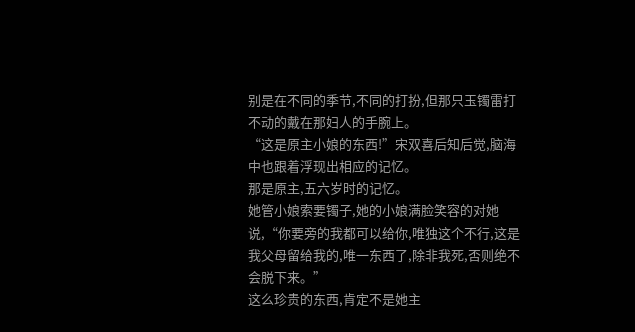别是在不同的季节,不同的打扮,但那只玉镯雷打不动的戴在那妇人的手腕上。
“这是原主小娘的东西!”宋双喜后知后觉,脑海中也跟着浮现出相应的记忆。
那是原主,五六岁时的记忆。
她管小娘索要镯子,她的小娘满脸笑容的对她说,“你要旁的我都可以给你,唯独这个不行,这是我父母留给我的,唯一东西了,除非我死,否则绝不会脱下来。”
这么珍贵的东西,肯定不是她主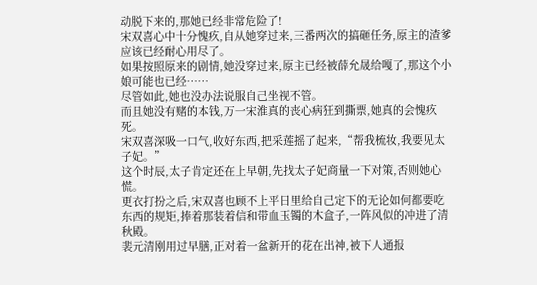动脱下来的,那她已经非常危险了!
宋双喜心中十分愧疚,自从她穿过来,三番两次的搞砸任务,原主的渣爹应该已经耐心用尽了。
如果按照原来的剧情,她没穿过来,原主已经被薛允晟给嘎了,那这个小娘可能也已经……
尽管如此,她也没办法说服自己坐视不管。
而且她没有赌的本钱,万一宋淮真的丧心病狂到撕票,她真的会愧疚死。
宋双喜深吸一口气,收好东西,把采莲摇了起来,“帮我梳妆,我要见太子妃。”
这个时辰,太子肯定还在上早朝,先找太子妃商量一下对策,否则她心慌。
更衣打扮之后,宋双喜也顾不上平日里给自己定下的无论如何都要吃东西的规矩,捧着那装着信和带血玉镯的木盒子,一阵风似的冲进了清秋殿。
裴元清刚用过早膳,正对着一盆新开的花在出神,被下人通报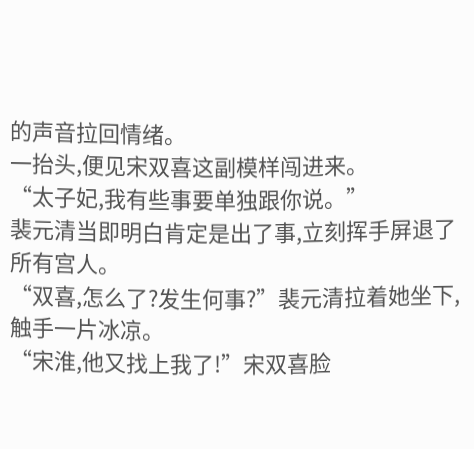的声音拉回情绪。
一抬头,便见宋双喜这副模样闯进来。
“太子妃,我有些事要单独跟你说。”
裴元清当即明白肯定是出了事,立刻挥手屏退了所有宫人。
“双喜,怎么了?发生何事?”裴元清拉着她坐下,触手一片冰凉。
“宋淮,他又找上我了!”宋双喜脸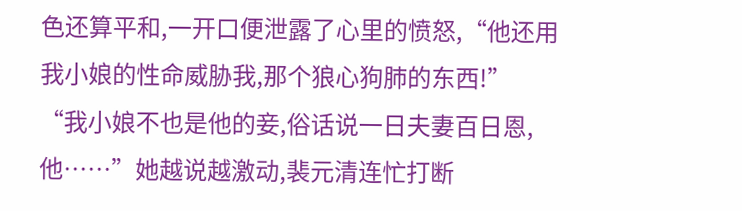色还算平和,一开口便泄露了心里的愤怒,“他还用我小娘的性命威胁我,那个狼心狗肺的东西!”
“我小娘不也是他的妾,俗话说一日夫妻百日恩,他……”她越说越激动,裴元清连忙打断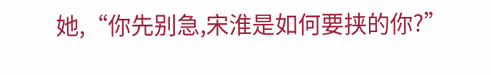她,“你先别急,宋淮是如何要挟的你?”